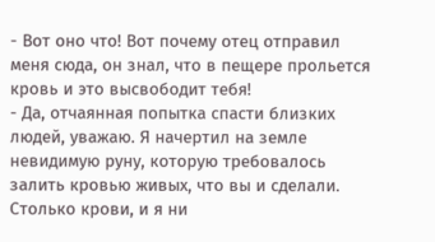- Вот оно что! Вот почему отец отправил меня сюда, он знал, что в пещере прольется кровь и это высвободит тебя!
- Да, отчаянная попытка спасти близких людей, уважаю. Я начертил на земле невидимую руну, которую требовалось залить кровью живых, что вы и сделали. Столько крови, и я ни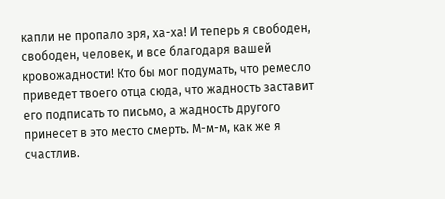капли не пропало зря, ха-ха! И теперь я свободен, свободен, человек, и все благодаря вашей кровожадности! Кто бы мог подумать, что ремесло приведет твоего отца сюда, что жадность заставит его подписать то письмо, а жадность другого принесет в это место смерть. М-м-м, как же я счастлив.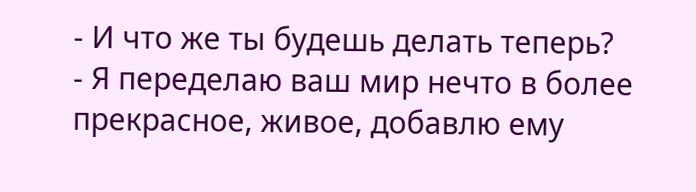- И что же ты будешь делать теперь?
- Я переделаю ваш мир нечто в более прекрасное, живое, добавлю ему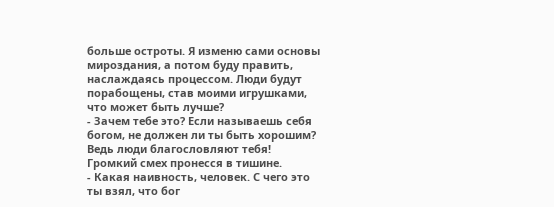больше остроты. Я изменю сами основы мироздания, а потом буду править, наслаждаясь процессом. Люди будут порабощены, став моими игрушками, что может быть лучше?
- Зачем тебе это? Если называешь себя богом, не должен ли ты быть хорошим? Ведь люди благословляют тебя!
Громкий смех пронесся в тишине.
- Какая наивность, человек. С чего это ты взял, что бог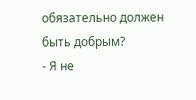обязательно должен быть добрым?
- Я не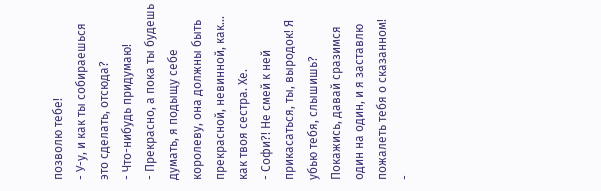позволю тебе!
- У-у, и как ты собираешься это сделать, отсюда?
- Что-нибудь придумаю!
- Прекрасно, а пока ты будешь думать, я подыщу себе королеву, она должны быть прекрасной, невинной, как... как твоя сестра. Хе.
- Софи?! Не смей к ней прикасаться, ты, выродок! Я убью тебя, слышишь? Покажись, давай сразимся один на один, и я заставлю пожалеть тебя о сказанном!
-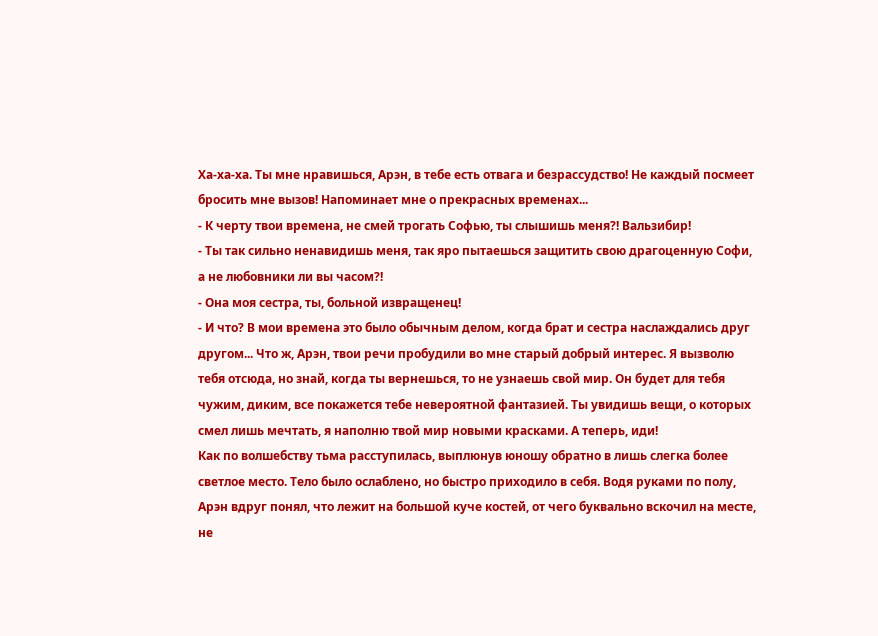Ха-ха-ха. Ты мне нравишься, Арэн, в тебе есть отвага и безрассудство! Не каждый посмеет бросить мне вызов! Напоминает мне о прекрасных временах...
- К черту твои времена, не смей трогать Софью, ты слышишь меня?! Вальзибир!
- Ты так сильно ненавидишь меня, так яро пытаешься защитить свою драгоценную Софи, а не любовники ли вы часом?!
- Она моя сестра, ты, больной извращенец!
- И что? В мои времена это было обычным делом, когда брат и сестра наслаждались друг другом... Что ж, Арэн, твои речи пробудили во мне старый добрый интерес. Я вызволю тебя отсюда, но знай, когда ты вернешься, то не узнаешь свой мир. Он будет для тебя чужим, диким, все покажется тебе невероятной фантазией. Ты увидишь вещи, о которых смел лишь мечтать, я наполню твой мир новыми красками. А теперь, иди!
Как по волшебству тьма расступилась, выплюнув юношу обратно в лишь слегка более светлое место. Тело было ослаблено, но быстро приходило в себя. Водя руками по полу, Арэн вдруг понял, что лежит на большой куче костей, от чего буквально вскочил на месте, не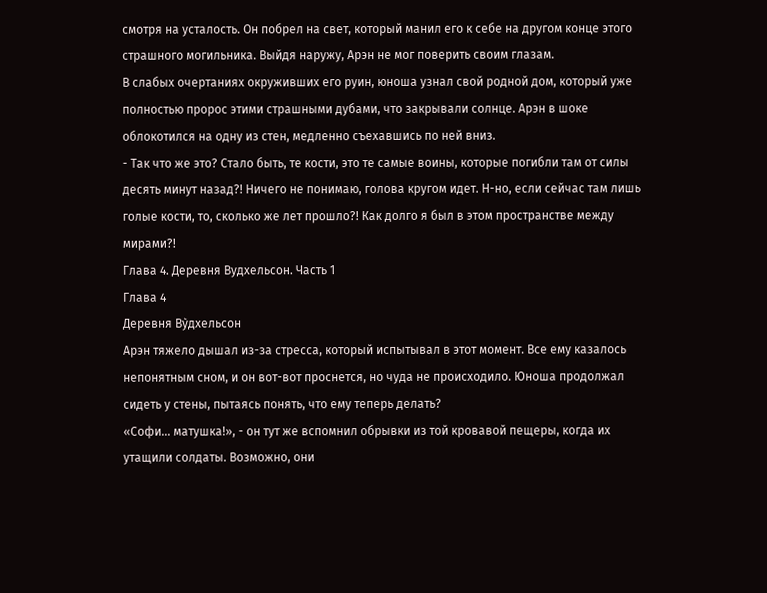смотря на усталость. Он побрел на свет, который манил его к себе на другом конце этого страшного могильника. Выйдя наружу, Арэн не мог поверить своим глазам.
В слабых очертаниях окруживших его руин, юноша узнал свой родной дом, который уже полностью пророс этими страшными дубами, что закрывали солнце. Арэн в шоке облокотился на одну из стен, медленно съехавшись по ней вниз.
- Так что же это? Стало быть, те кости, это те самые воины, которые погибли там от силы десять минут назад?! Ничего не понимаю, голова кругом идет. Н-но, если сейчас там лишь голые кости, то, сколько же лет прошло?! Как долго я был в этом пространстве между мирами?!
Глава 4. Деревня Вудхельсон. Часть 1
Глава 4
Деревня Ву̀дхельсон
Арэн тяжело дышал из-за стресса, который испытывал в этот момент. Все ему казалось непонятным сном, и он вот-вот проснется, но чуда не происходило. Юноша продолжал сидеть у стены, пытаясь понять, что ему теперь делать?
«Софи... матушка!», - он тут же вспомнил обрывки из той кровавой пещеры, когда их утащили солдаты. Возможно, они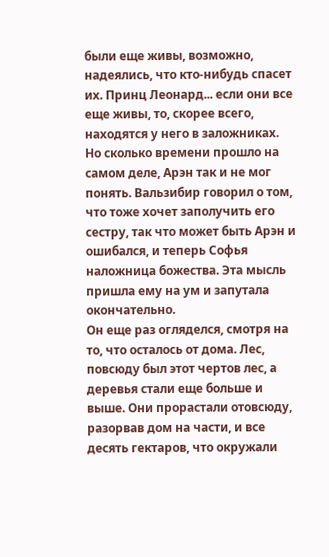были еще живы, возможно, надеялись, что кто-нибудь спасет их. Принц Леонард... если они все еще живы, то, скорее всего, находятся у него в заложниках. Но сколько времени прошло на самом деле, Арэн так и не мог понять. Вальзибир говорил о том, что тоже хочет заполучить его сестру, так что может быть Арэн и ошибался, и теперь Софья наложница божества. Эта мысль пришла ему на ум и запутала окончательно.
Он еще раз огляделся, смотря на то, что осталось от дома. Лес, повсюду был этот чертов лес, а деревья стали еще больше и выше. Они прорастали отовсюду, разорвав дом на части, и все десять гектаров, что окружали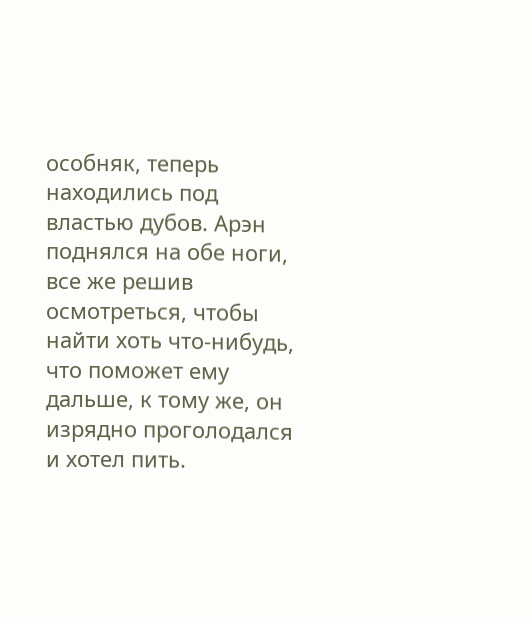особняк, теперь находились под властью дубов. Арэн поднялся на обе ноги, все же решив осмотреться, чтобы найти хоть что-нибудь, что поможет ему дальше, к тому же, он изрядно проголодался и хотел пить.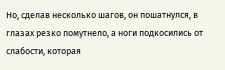Но, сделав несколько шагов, он пошатнулся, в глазах резко помутнело, а ноги подкосились от слабости, которая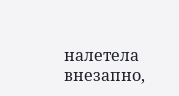налетела внезапно,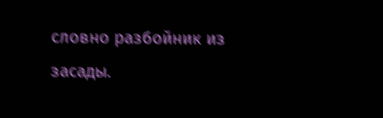словно разбойник из засады.